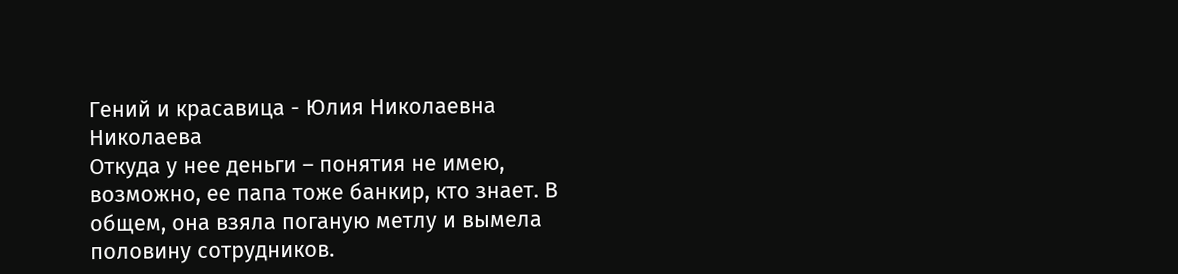Гений и красавица - Юлия Николаевна Николаева
Откуда у нее деньги – понятия не имею, возможно, ее папа тоже банкир, кто знает. В общем, она взяла поганую метлу и вымела половину сотрудников.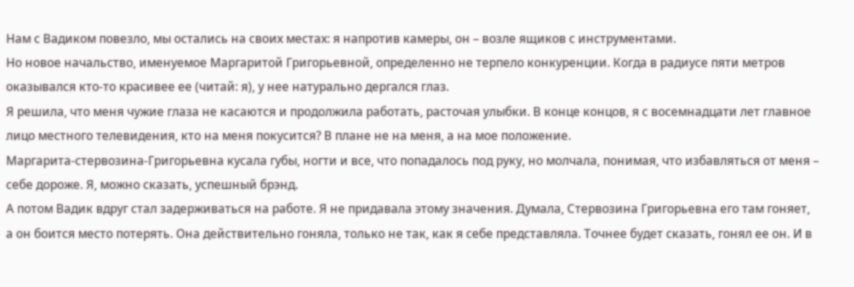Нам с Вадиком повезло, мы остались на своих местах: я напротив камеры, он – возле ящиков с инструментами.
Но новое начальство, именуемое Маргаритой Григорьевной, определенно не терпело конкуренции. Когда в радиусе пяти метров оказывался кто-то красивее ее (читай: я), у нее натурально дергался глаз.
Я решила, что меня чужие глаза не касаются и продолжила работать, расточая улыбки. В конце концов, я с восемнадцати лет главное лицо местного телевидения, кто на меня покусится? В плане не на меня, а на мое положение.
Маргарита-стервозина-Григорьевна кусала губы, ногти и все, что попадалось под руку, но молчала, понимая, что избавляться от меня – себе дороже. Я, можно сказать, успешный брэнд.
А потом Вадик вдруг стал задерживаться на работе. Я не придавала этому значения. Думала, Стервозина Григорьевна его там гоняет, а он боится место потерять. Она действительно гоняла, только не так, как я себе представляла. Точнее будет сказать, гонял ее он. И в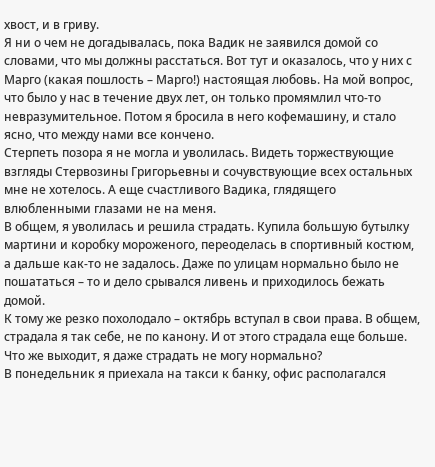хвост, и в гриву.
Я ни о чем не догадывалась, пока Вадик не заявился домой со словами, что мы должны расстаться. Вот тут и оказалось, что у них с Марго (какая пошлость – Марго!) настоящая любовь. На мой вопрос, что было у нас в течение двух лет, он только промямлил что-то невразумительное. Потом я бросила в него кофемашину, и стало ясно, что между нами все кончено.
Стерпеть позора я не могла и уволилась. Видеть торжествующие взгляды Стервозины Григорьевны и сочувствующие всех остальных мне не хотелось. А еще счастливого Вадика, глядящего влюбленными глазами не на меня.
В общем, я уволилась и решила страдать. Купила большую бутылку мартини и коробку мороженого, переоделась в спортивный костюм, а дальше как-то не задалось. Даже по улицам нормально было не пошататься – то и дело срывался ливень и приходилось бежать домой.
К тому же резко похолодало – октябрь вступал в свои права. В общем, страдала я так себе, не по канону. И от этого страдала еще больше. Что же выходит, я даже страдать не могу нормально?
В понедельник я приехала на такси к банку, офис располагался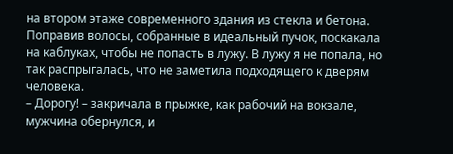на втором этаже современного здания из стекла и бетона. Поправив волосы, собранные в идеальный пучок, поскакала на каблуках, чтобы не попасть в лужу. В лужу я не попала, но так распрыгалась, что не заметила подходящего к дверям человека.
– Дорогу! – закричала в прыжке, как рабочий на вокзале, мужчина обернулся, и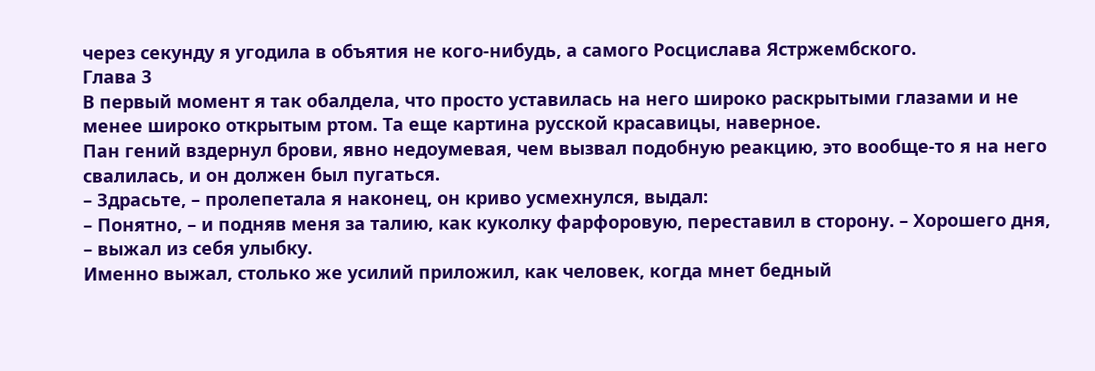через секунду я угодила в объятия не кого-нибудь, а самого Росцислава Ястржембского.
Глава 3
В первый момент я так обалдела, что просто уставилась на него широко раскрытыми глазами и не менее широко открытым ртом. Та еще картина русской красавицы, наверное.
Пан гений вздернул брови, явно недоумевая, чем вызвал подобную реакцию, это вообще-то я на него свалилась, и он должен был пугаться.
– Здрасьте, – пролепетала я наконец, он криво усмехнулся, выдал:
– Понятно, – и подняв меня за талию, как куколку фарфоровую, переставил в сторону. – Хорошего дня, – выжал из себя улыбку.
Именно выжал, столько же усилий приложил, как человек, когда мнет бедный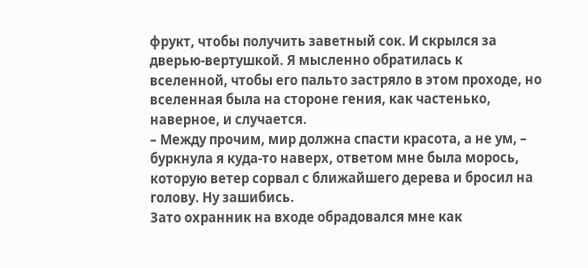фрукт, чтобы получить заветный сок. И скрылся за дверью-вертушкой. Я мысленно обратилась к вселенной, чтобы его пальто застряло в этом проходе, но вселенная была на стороне гения, как частенько, наверное, и случается.
– Между прочим, мир должна спасти красота, а не ум, – буркнула я куда-то наверх, ответом мне была морось, которую ветер сорвал с ближайшего дерева и бросил на голову. Ну зашибись.
Зато охранник на входе обрадовался мне как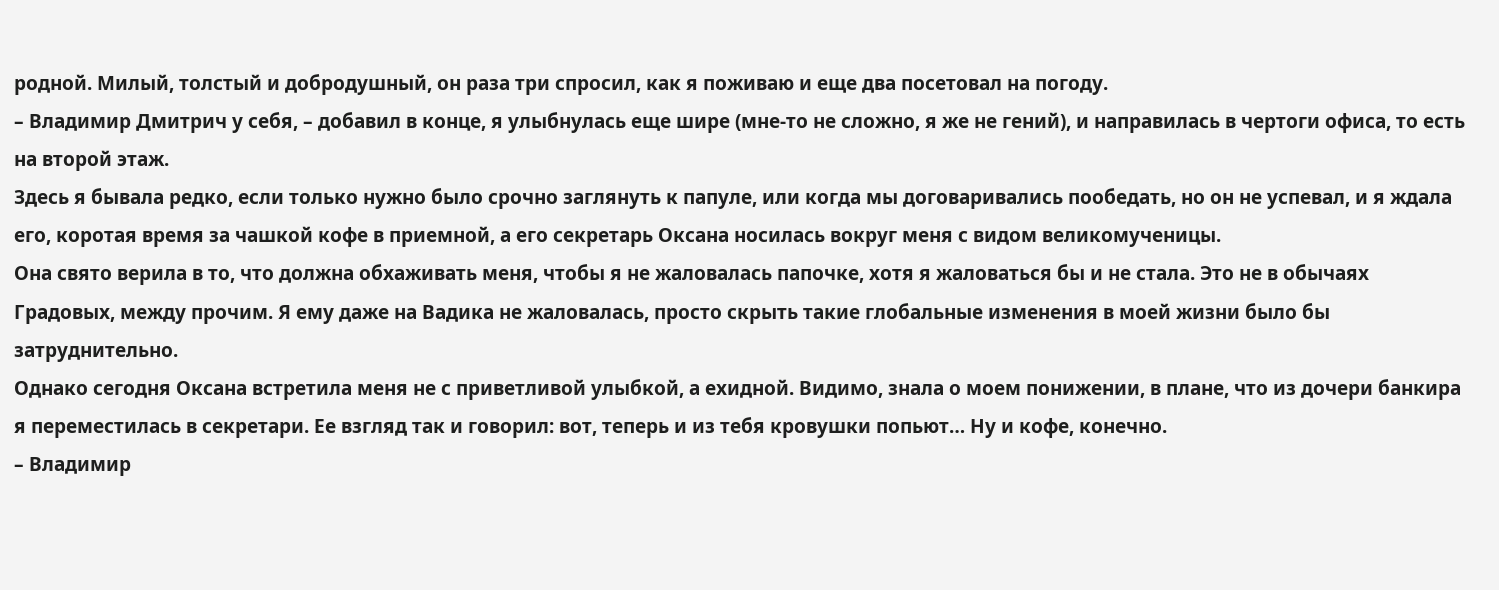родной. Милый, толстый и добродушный, он раза три спросил, как я поживаю и еще два посетовал на погоду.
– Владимир Дмитрич у себя, – добавил в конце, я улыбнулась еще шире (мне-то не сложно, я же не гений), и направилась в чертоги офиса, то есть на второй этаж.
Здесь я бывала редко, если только нужно было срочно заглянуть к папуле, или когда мы договаривались пообедать, но он не успевал, и я ждала его, коротая время за чашкой кофе в приемной, а его секретарь Оксана носилась вокруг меня с видом великомученицы.
Она свято верила в то, что должна обхаживать меня, чтобы я не жаловалась папочке, хотя я жаловаться бы и не стала. Это не в обычаях Градовых, между прочим. Я ему даже на Вадика не жаловалась, просто скрыть такие глобальные изменения в моей жизни было бы затруднительно.
Однако сегодня Оксана встретила меня не с приветливой улыбкой, а ехидной. Видимо, знала о моем понижении, в плане, что из дочери банкира я переместилась в секретари. Ее взгляд так и говорил: вот, теперь и из тебя кровушки попьют… Ну и кофе, конечно.
– Владимир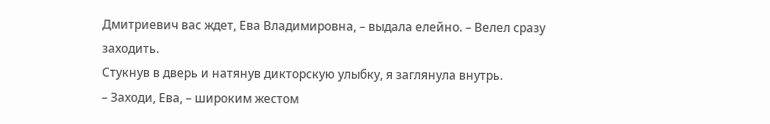Дмитриевич вас ждет, Ева Владимировна, – выдала елейно. – Велел сразу заходить.
Стукнув в дверь и натянув дикторскую улыбку, я заглянула внутрь.
– Заходи, Ева, – широким жестом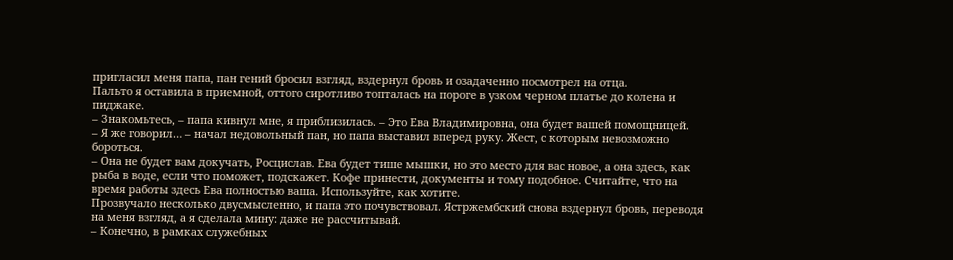пригласил меня папа, пан гений бросил взгляд, вздернул бровь и озадаченно посмотрел на отца.
Пальто я оставила в приемной, оттого сиротливо топталась на пороге в узком черном платье до колена и пиджаке.
– Знакомьтесь, – папа кивнул мне, я приблизилась. – Это Ева Владимировна, она будет вашей помощницей.
– Я же говорил… – начал недовольный пан, но папа выставил вперед руку. Жест, с которым невозможно бороться.
– Она не будет вам докучать, Росцислав. Ева будет тише мышки, но это место для вас новое, а она здесь, как рыба в воде, если что поможет, подскажет. Кофе принести, документы и тому подобное. Считайте, что на время работы здесь Ева полностью ваша. Используйте, как хотите.
Прозвучало несколько двусмысленно, и папа это почувствовал. Ястржембский снова вздернул бровь, переводя на меня взгляд, а я сделала мину: даже не рассчитывай.
– Конечно, в рамках служебных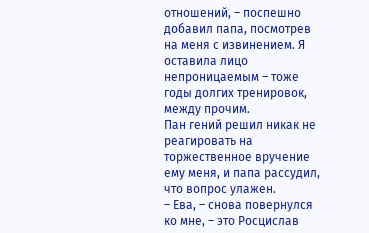отношений, – поспешно добавил папа, посмотрев на меня с извинением. Я оставила лицо непроницаемым – тоже годы долгих тренировок, между прочим.
Пан гений решил никак не реагировать на торжественное вручение ему меня, и папа рассудил, что вопрос улажен.
– Ева, – снова повернулся ко мне, – это Росцислав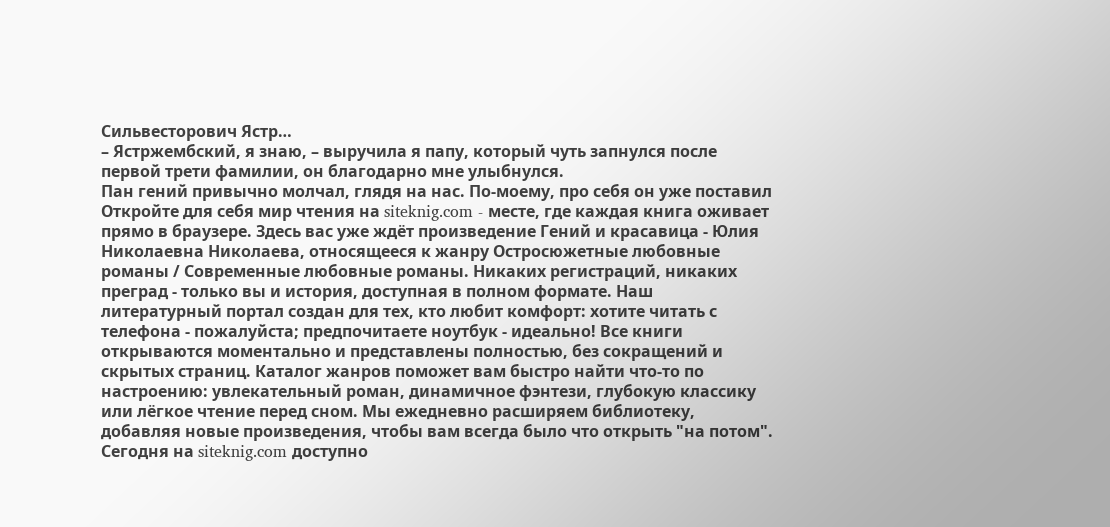Сильвесторович Ястр…
– Ястржембский, я знаю, – выручила я папу, который чуть запнулся после первой трети фамилии, он благодарно мне улыбнулся.
Пан гений привычно молчал, глядя на нас. По-моему, про себя он уже поставил
Откройте для себя мир чтения на siteknig.com - месте, где каждая книга оживает прямо в браузере. Здесь вас уже ждёт произведение Гений и красавица - Юлия Николаевна Николаева, относящееся к жанру Остросюжетные любовные романы / Современные любовные романы. Никаких регистраций, никаких преград - только вы и история, доступная в полном формате. Наш литературный портал создан для тех, кто любит комфорт: хотите читать с телефона - пожалуйста; предпочитаете ноутбук - идеально! Все книги открываются моментально и представлены полностью, без сокращений и скрытых страниц. Каталог жанров поможет вам быстро найти что-то по настроению: увлекательный роман, динамичное фэнтези, глубокую классику или лёгкое чтение перед сном. Мы ежедневно расширяем библиотеку, добавляя новые произведения, чтобы вам всегда было что открыть "на потом". Сегодня на siteknig.com доступно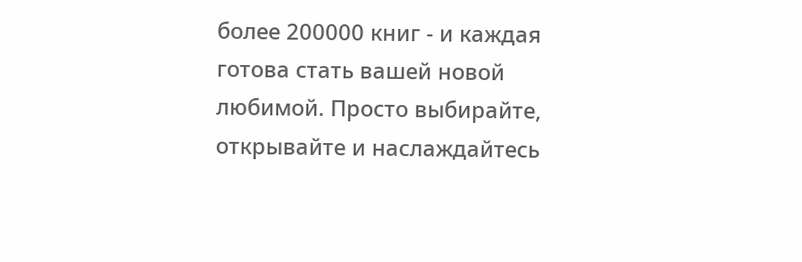более 200000 книг - и каждая готова стать вашей новой любимой. Просто выбирайте, открывайте и наслаждайтесь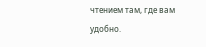чтением там, где вам удобно.